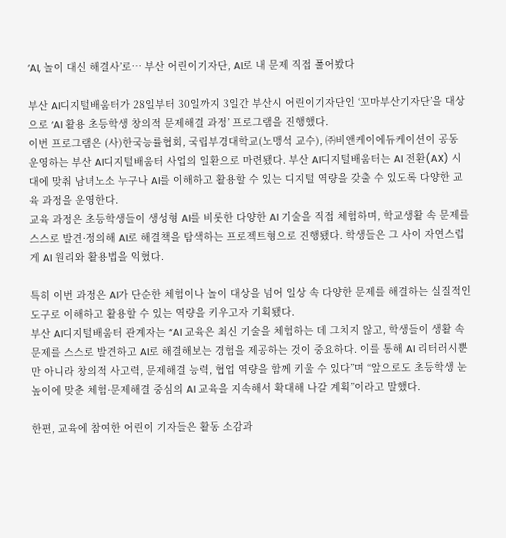‘AI, 놀이 대신 해결사’로… 부산 어린이기자단, AI로 내 문제 직접 풀어봤다

부산 AI디지털배움터가 28일부터 30일까지 3일간 부산시 어린이기자단인 ‘꼬마부산기자단’을 대상으로 ‘AI 활용 초등학생 창의적 문제해결 과정’ 프로그램을 진행했다.
이번 프로그램은 (사)한국능률협회, 국립부경대학교(노맹석 교수), ㈜비앤케이에듀케이션이 공동 운영하는 부산 AI디지털배움터 사업의 일환으로 마련됐다. 부산 AI디지털배움터는 AI 전환(AX) 시대에 맞춰 남녀노소 누구나 AI를 이해하고 활용할 수 있는 디지털 역량을 갖출 수 있도록 다양한 교육 과정을 운영한다.
교육 과정은 초등학생들이 생성형 AI를 비롯한 다양한 AI 기술을 직접 체험하며, 학교생활 속 문제를 스스로 발견·정의해 AI로 해결책을 탐색하는 프로젝트형으로 진행됐다. 학생들은 그 사이 자연스럽게 AI 원리와 활용법을 익혔다.

특히 이번 과정은 AI가 단순한 체험이나 놀이 대상을 넘어 일상 속 다양한 문제를 해결하는 실질적인 도구로 이해하고 활용할 수 있는 역량을 키우고자 기획됐다.
부산 AI디지털배움터 관계자는 “AI 교육은 최신 기술을 체험하는 데 그치지 않고, 학생들이 생활 속 문제를 스스로 발견하고 AI로 해결해보는 경험을 제공하는 것이 중요하다. 이를 통해 AI 리터러시뿐만 아니라 창의적 사고력, 문제해결 능력, 협업 역량을 함께 키울 수 있다”며 “앞으로도 초등학생 눈높이에 맞춘 체험·문제해결 중심의 AI 교육을 지속해서 확대해 나갈 계획”이라고 말했다.

한편, 교육에 참여한 어린이 기자들은 활동 소감과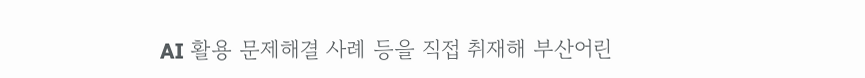AI 활용 문제해결 사례 등을 직접 취재해 부산어린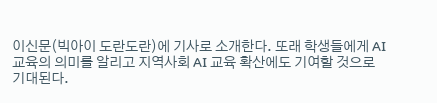이신문(빅아이 도란도란)에 기사로 소개한다. 또래 학생들에게 AI 교육의 의미를 알리고 지역사회 AI 교육 확산에도 기여할 것으로 기대된다.